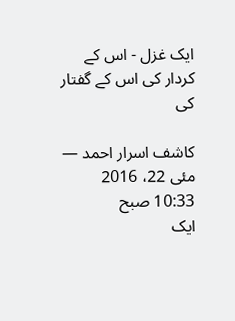ایک غزل - اس کے کردار کی اس کے گفتار کی

کاشف اسرار احمد — مئی 22، 2016 10:33 صبح
ایک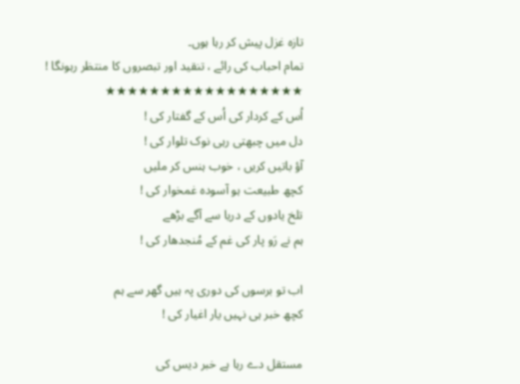تازہ غزل پیش کر رہا ہوں۔
تمام احباب کی رائے ، تنقید اور تبصروں کا منتظر رہونگا !
★★★★★★★★★★★★★★★★★★
اُس کے کردار کی اُس کے گفتار کی !
دل میں چبھتی رہی نوک تلوار کی !
آؤ باتیں کریں ، خوب ہنس کر ملیں
کچھ طبیعت ہو آسودہ غمخوار کی !
تلخ یادوں کے دریا سے آگے بڑھے
ہم نے رَو پار کی غم کے مُنجدھار کی !

اب تو برسوں کی دوری پہ ہیں گھر سے ہم
کچھ خبر ہی نہیں یار اغیار کی !

مستقل دے رہا ہے خبر دیس کی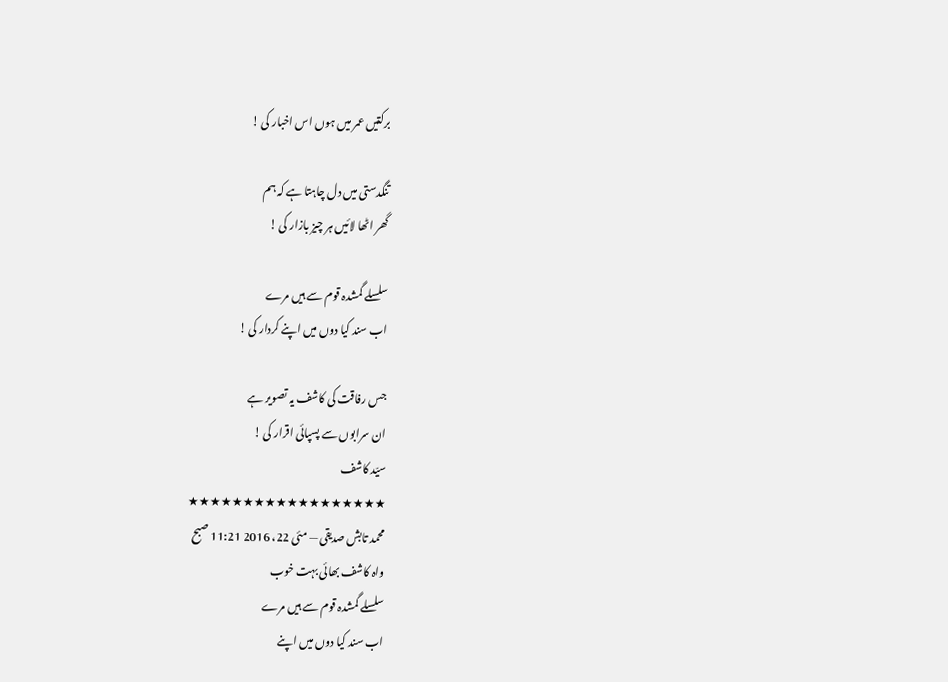برکتیں عمر میں ہوں اس اخبار کی !

تنگدستی میں دل چاہتا ہے کہ ہم
گھر اٹھا لائیں ہر چیز بازار کی !

سلسلے گمشدہ قوم سے ہیں مرے
اب سند کیا دوں میں اپنے کردار کی !

جس رفاقت کی کاشف یہ تصویر ہے
ان سرابوں سے پسپائی اقرار کی !
سیّد کاشف
★★★★★★★★★★★★★★★★★★
محمد تابش صدیقی — مئی 22، 2016 11:21 صبح
واہ کاشف بھائی بہت خوب
سلسلے گمشدہ قوم سے ہیں مرے
اب سند کیا دوں میں اپنے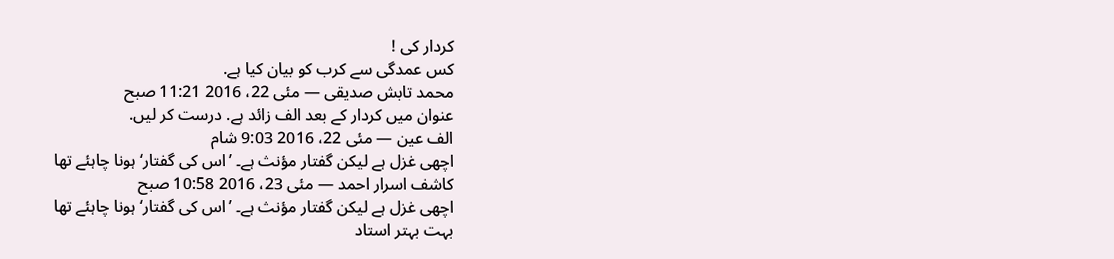کردار کی !
کس عمدگی سے کرب کو بیان کیا ہے.
محمد تابش صدیقی — مئی 22، 2016 11:21 صبح
عنوان میں کردار کے بعد الف زائد ہے. درست کر لیں.
الف عین — مئی 22، 2016 9:03 شام
اچھی غزل ہے لیکن گفتار مؤنث ہے۔ ’اس کی گفتار‘ہونا چاہئے تھا
کاشف اسرار احمد — مئی 23، 2016 10:58 صبح
اچھی غزل ہے لیکن گفتار مؤنث ہے۔ ’اس کی گفتار‘ہونا چاہئے تھا
بہت بہتر استاد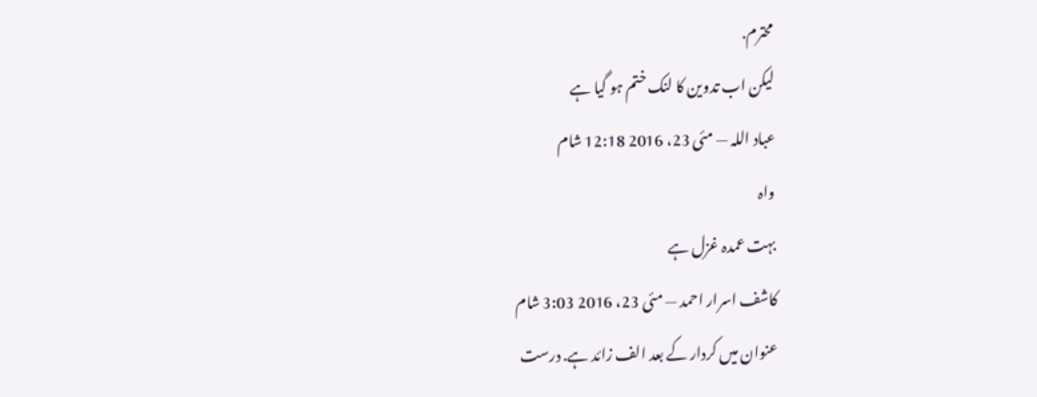محترم.
لیکن اب تدوین کا لنک ختم ہو گیا ہے
عباد اللہ — مئی 23، 2016 12:18 شام
واہ
بہت عمدہ غزل ہے
کاشف اسرار احمد — مئی 23، 2016 3:03 شام
عنوان میں کردار کے بعد الف زائد ہے. درست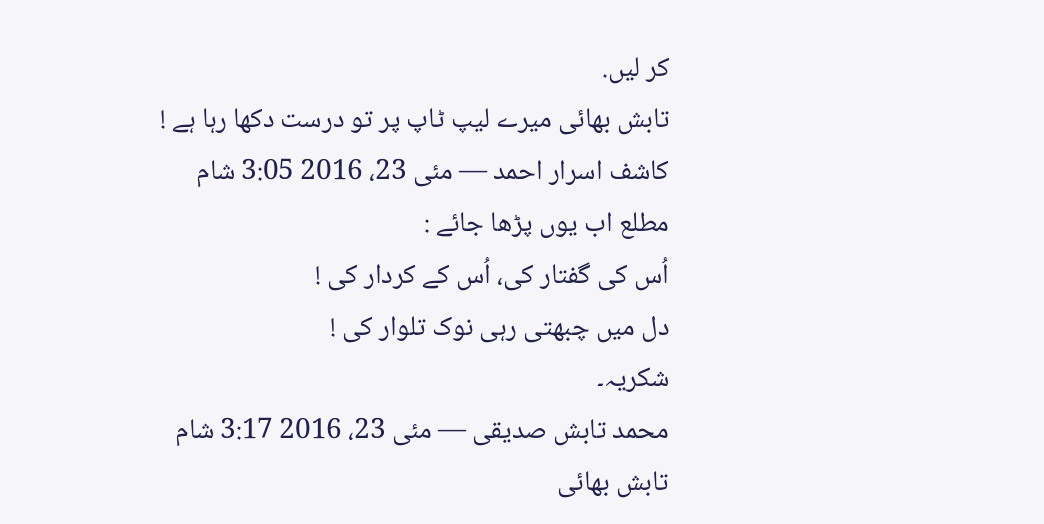کر لیں.
تابش بھائی میرے لیپ ٹاپ پر تو درست دکھا رہا ہے !
کاشف اسرار احمد — مئی 23، 2016 3:05 شام
مطلع اب یوں پڑھا جائے :
اُس کی گفتار کی، اُس کے کردار کی !
دل میں چبھتی رہی نوک تلوار کی !
شکریہ۔
محمد تابش صدیقی — مئی 23، 2016 3:17 شام
تابش بھائی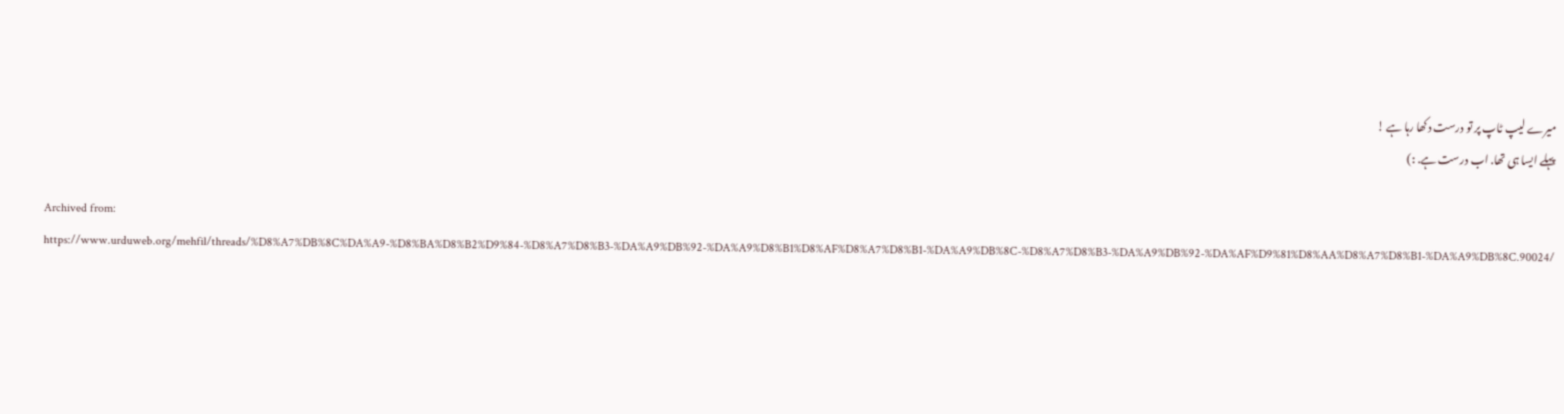میرے لیپ ٹاپ پر تو درست دکھا رہا ہے !
پہلے ایسا ہی تھا. اب درست ہے. :)

Archived from: https://www.urduweb.org/mehfil/threads/%D8%A7%DB%8C%DA%A9-%D8%BA%D8%B2%D9%84-%D8%A7%D8%B3-%DA%A9%DB%92-%DA%A9%D8%B1%D8%AF%D8%A7%D8%B1-%DA%A9%DB%8C-%D8%A7%D8%B3-%DA%A9%DB%92-%DA%AF%D9%81%D8%AA%D8%A7%D8%B1-%DA%A9%DB%8C.90024/